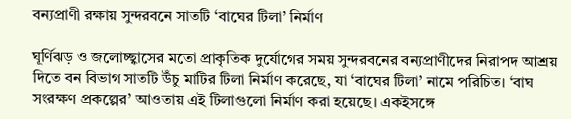বন্যপ্রাণী রক্ষায় সুন্দরবনে সাতটি ‘বাঘের টিলা’ নির্মাণ

ঘূর্ণিঝড় ও জলোচ্ছ্বাসের মতো প্রাকৃতিক দুর্যোগের সময় সুন্দরবনের বন্যপ্রাণীদের নিরাপদ আশ্রয় দিতে বন বিভাগ সাতটি উঁচু মাটির টিলা নির্মাণ করেছে, যা ‘বাঘের টিলা’ নামে পরিচিত। ‘বাঘ সংরক্ষণ প্রকল্পের’ আওতায় এই টিলাগুলো নির্মাণ করা হয়েছে। একইসঙ্গে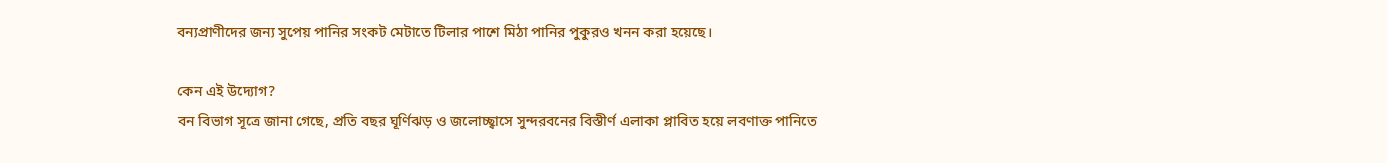বন্যপ্রাণীদের জন্য সুপেয় পানির সংকট মেটাতে টিলার পাশে মিঠা পানির পুকুরও খনন করা হয়েছে।

কেন এই উদ্যোগ?
বন বিভাগ সূত্রে জানা গেছে, প্রতি বছর ঘূর্ণিঝড় ও জলোচ্ছ্বাসে সুন্দরবনের বিস্তীর্ণ এলাকা প্লাবিত হয়ে লবণাক্ত পানিতে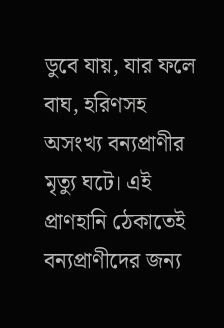ডুবে যায়, যার ফলে বাঘ, হরিণসহ অসংখ্য বন্যপ্রাণীর মৃত্যু ঘটে। এই প্রাণহানি ঠেকাতেই বন্যপ্রাণীদের জন্য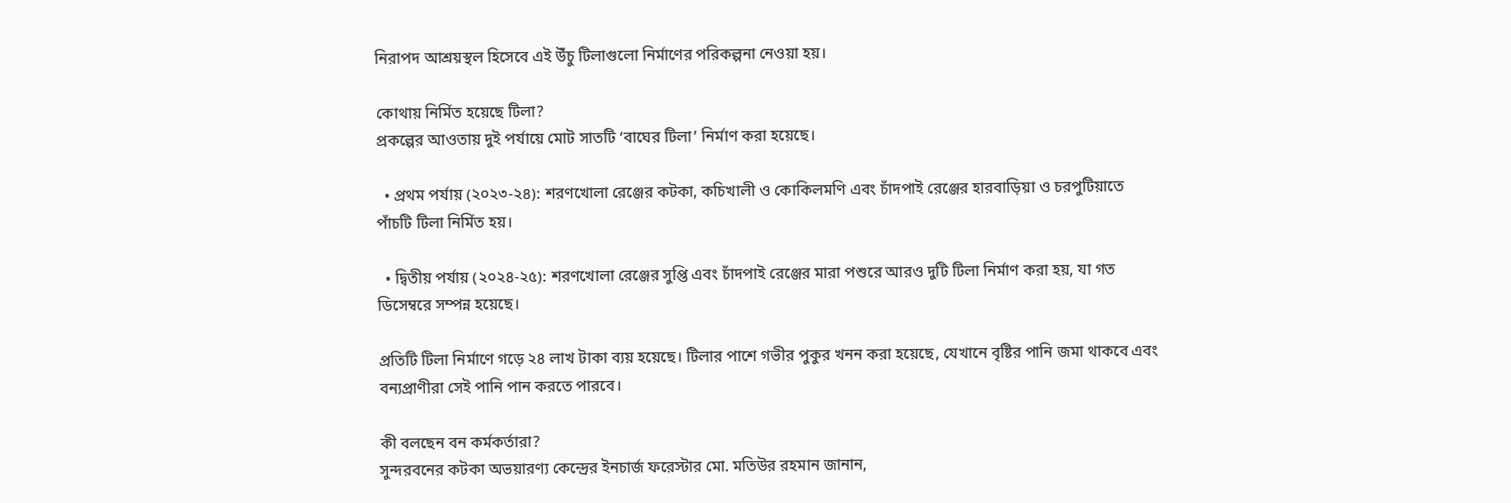নিরাপদ আশ্রয়স্থল হিসেবে এই উঁচু টিলাগুলো নির্মাণের পরিকল্পনা নেওয়া হয়।

কোথায় নির্মিত হয়েছে টিলা?
প্রকল্পের আওতায় দুই পর্যায়ে মোট সাতটি ‘বাঘের টিলা’ নির্মাণ করা হয়েছে।

  • প্রথম পর্যায় (২০২৩-২৪): শরণখোলা রেঞ্জের কটকা, কচিখালী ও কোকিলমণি এবং চাঁদপাই রেঞ্জের হারবাড়িয়া ও চরপুটিয়াতে পাঁচটি টিলা নির্মিত হয়।

  • দ্বিতীয় পর্যায় (২০২৪-২৫): শরণখোলা রেঞ্জের সুপ্তি এবং চাঁদপাই রেঞ্জের মারা পশুরে আরও দুটি টিলা নির্মাণ করা হয়, যা গত ডিসেম্বরে সম্পন্ন হয়েছে।

প্রতিটি টিলা নির্মাণে গড়ে ২৪ লাখ টাকা ব্যয় হয়েছে। টিলার পাশে গভীর পুকুর খনন করা হয়েছে, যেখানে বৃষ্টির পানি জমা থাকবে এবং বন্যপ্রাণীরা সেই পানি পান করতে পারবে।

কী বলছেন বন কর্মকর্তারা?
সুন্দরবনের কটকা অভয়ারণ্য কেন্দ্রের ইনচার্জ ফরেস্টার মো. মতিউর রহমান জানান,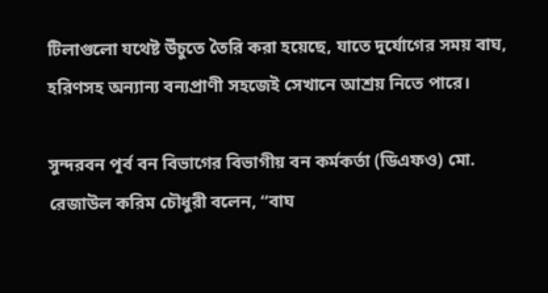টিলাগুলো যথেষ্ট উঁচুতে তৈরি করা হয়েছে, যাতে দুর্যোগের সময় বাঘ, হরিণসহ অন্যান্য বন্যপ্রাণী সহজেই সেখানে আশ্রয় নিতে পারে।

সুন্দরবন পূর্ব বন বিভাগের বিভাগীয় বন কর্মকর্তা (ডিএফও) মো. রেজাউল করিম চৌধুরী বলেন, “বাঘ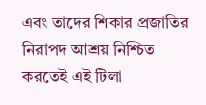এবং তাদের শিকার প্রজাতির নিরাপদ আশ্রয় নিশ্চিত করতেই এই টিলা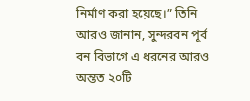নির্মাণ করা হয়েছে।” তিনি আরও জানান, সুন্দরবন পূর্ব বন বিভাগে এ ধরনের আরও অন্তত ২০টি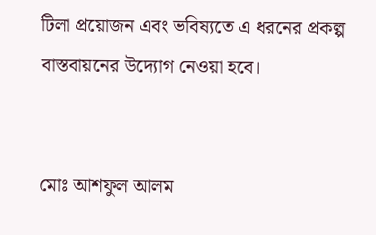টিলা প্রয়োজন এবং ভবিষ্যতে এ ধরনের প্রকল্প বাস্তবায়নের উদ্যোগ নেওয়া হবে।


মোঃ আশফুল আলম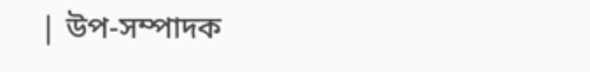| উপ-সম্পাদক